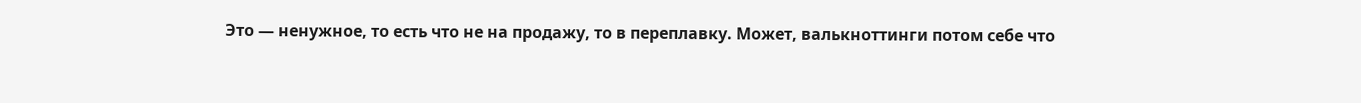Это — ненужное, то есть что не на продажу, то в переплавку. Может, валькноттинги потом себе что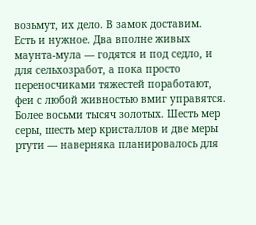возьмут, их дело. В замок доставим.
Есть и нужное. Два вполне живых маунта-мула — годятся и под седло, и для сельхозработ, а пока просто переносчиками тяжестей поработают, феи с любой живностью вмиг управятся. Более восьми тысяч золотых. Шесть мер серы, шесть мер кристаллов и две меры ртути — наверняка планировалось для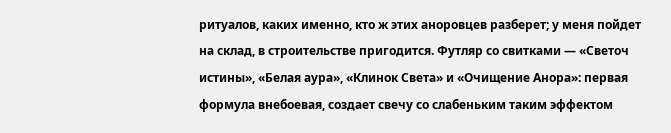ритуалов, каких именно, кто ж этих аноровцев разберет; у меня пойдет на склад, в строительстве пригодится. Футляр со свитками — «Светоч истины», «Белая аура», «Клинок Света» и «Очищение Анора»: первая формула внебоевая, создает свечу со слабеньким таким эффектом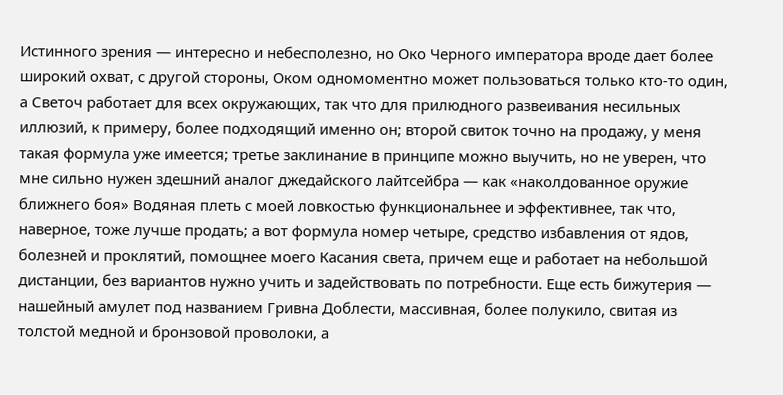Истинного зрения — интересно и небесполезно, но Око Черного императора вроде дает более широкий охват, с другой стороны, Оком одномоментно может пользоваться только кто-то один, а Светоч работает для всех окружающих, так что для прилюдного развеивания несильных иллюзий, к примеру, более подходящий именно он; второй свиток точно на продажу, у меня такая формула уже имеется; третье заклинание в принципе можно выучить, но не уверен, что мне сильно нужен здешний аналог джедайского лайтсейбра — как «наколдованное оружие ближнего боя» Водяная плеть с моей ловкостью функциональнее и эффективнее, так что, наверное, тоже лучше продать; а вот формула номер четыре, средство избавления от ядов, болезней и проклятий, помощнее моего Касания света, причем еще и работает на небольшой дистанции, без вариантов нужно учить и задействовать по потребности. Еще есть бижутерия — нашейный амулет под названием Гривна Доблести, массивная, более полукило, свитая из толстой медной и бронзовой проволоки, а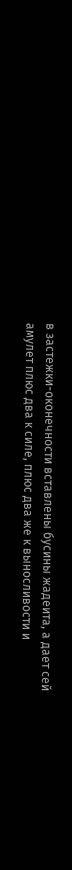в застежки-оконечности вставлены бусины жадеита, а дает сей амулет плюс два к силе, плюс два же к выносливости и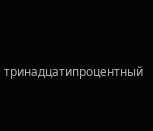тринадцатипроцентный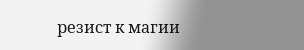резист к магии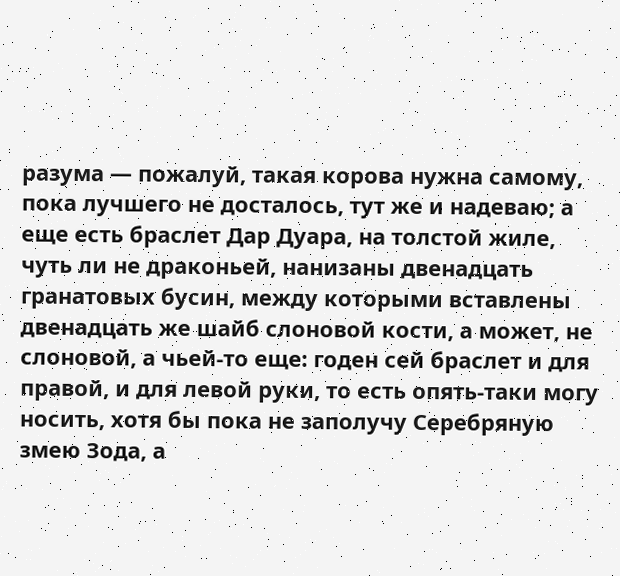разума — пожалуй, такая корова нужна самому, пока лучшего не досталось, тут же и надеваю; а еще есть браслет Дар Дуара, на толстой жиле, чуть ли не драконьей, нанизаны двенадцать гранатовых бусин, между которыми вставлены двенадцать же шайб слоновой кости, а может, не слоновой, а чьей-то еще: годен сей браслет и для правой, и для левой руки, то есть опять-таки могу носить, хотя бы пока не заполучу Серебряную змею Зода, а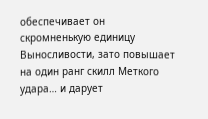обеспечивает он скромненькую единицу Выносливости, зато повышает на один ранг скилл Меткого удара… и дарует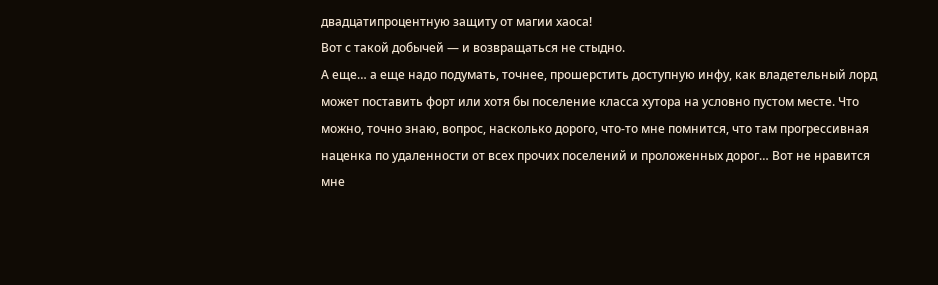двадцатипроцентную защиту от магии хаоса!
Вот с такой добычей — и возвращаться не стыдно.
А еще… а еще надо подумать, точнее, прошерстить доступную инфу, как владетельный лорд может поставить форт или хотя бы поселение класса хутора на условно пустом месте. Что можно, точно знаю, вопрос, насколько дорого, что-то мне помнится, что там прогрессивная наценка по удаленности от всех прочих поселений и проложенных дорог… Вот не нравится мне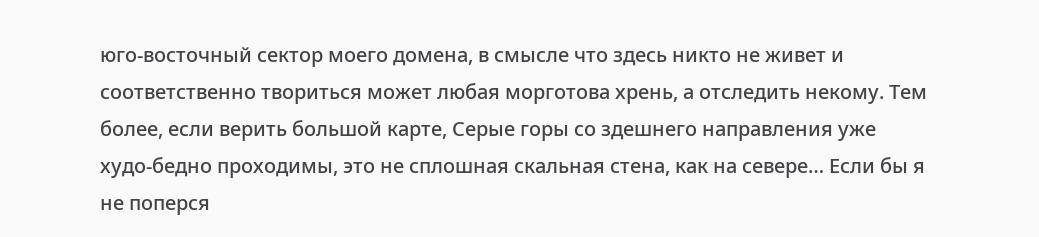юго-восточный сектор моего домена, в смысле что здесь никто не живет и соответственно твориться может любая морготова хрень, а отследить некому. Тем более, если верить большой карте, Серые горы со здешнего направления уже худо-бедно проходимы, это не сплошная скальная стена, как на севере… Если бы я не поперся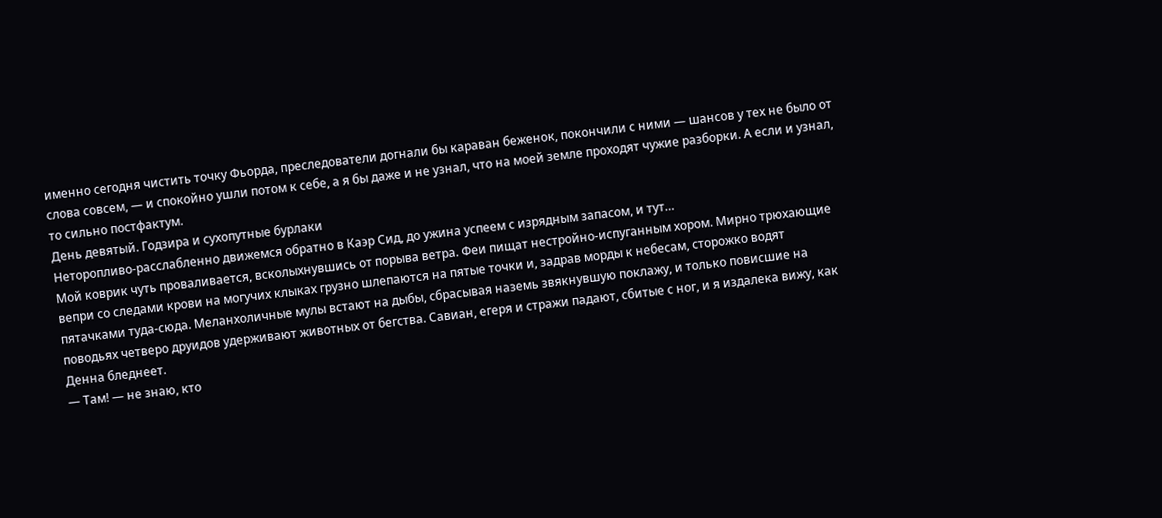именно сегодня чистить точку Фьорда, преследователи догнали бы караван беженок, покончили с ними — шансов у тех не было от слова совсем, — и спокойно ушли потом к себе, а я бы даже и не узнал, что на моей земле проходят чужие разборки. А если и узнал, то сильно постфактум.
День девятый. Годзира и сухопутные бурлаки
Неторопливо-расслабленно движемся обратно в Каэр Сид, до ужина успеем с изрядным запасом, и тут…
Мой коврик чуть проваливается, всколыхнувшись от порыва ветра. Феи пищат нестройно-испуганным хором. Мирно трюхающие вепри со следами крови на могучих клыках грузно шлепаются на пятые точки и, задрав морды к небесам, сторожко водят пятачками туда-сюда. Меланхоличные мулы встают на дыбы, сбрасывая наземь звякнувшую поклажу, и только повисшие на поводьях четверо друидов удерживают животных от бегства. Савиан, егеря и стражи падают, сбитые с ног, и я издалека вижу, как Денна бледнеет.
— Там! — не знаю, кто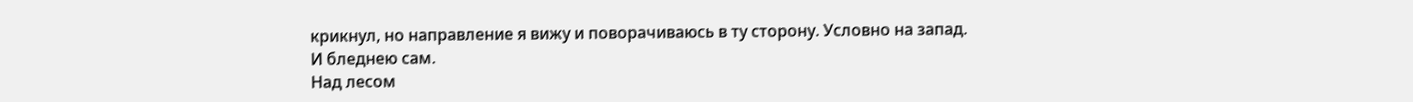крикнул, но направление я вижу и поворачиваюсь в ту сторону. Условно на запад.
И бледнею сам.
Над лесом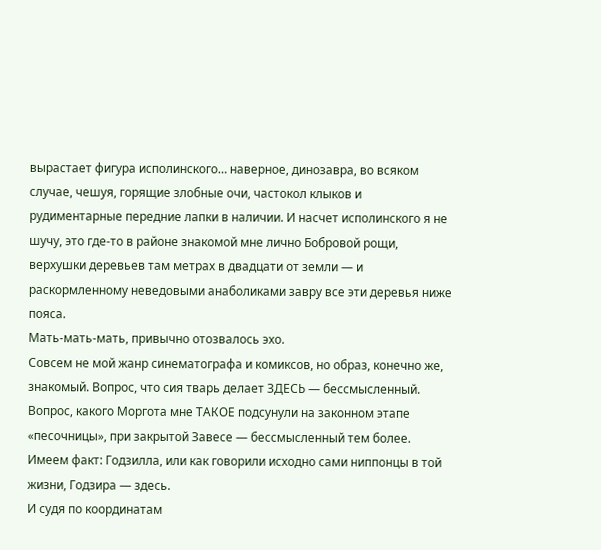вырастает фигура исполинского… наверное, динозавра, во всяком случае, чешуя, горящие злобные очи, частокол клыков и рудиментарные передние лапки в наличии. И насчет исполинского я не шучу, это где-то в районе знакомой мне лично Бобровой рощи, верхушки деревьев там метрах в двадцати от земли — и раскормленному неведовыми анаболиками завру все эти деревья ниже пояса.
Мать-мать-мать, привычно отозвалось эхо.
Совсем не мой жанр синематографа и комиксов, но образ, конечно же, знакомый. Вопрос, что сия тварь делает ЗДЕСЬ — бессмысленный. Вопрос, какого Моргота мне ТАКОЕ подсунули на законном этапе «песочницы», при закрытой Завесе — бессмысленный тем более.
Имеем факт: Годзилла, или как говорили исходно сами ниппонцы в той жизни, Годзира — здесь.
И судя по координатам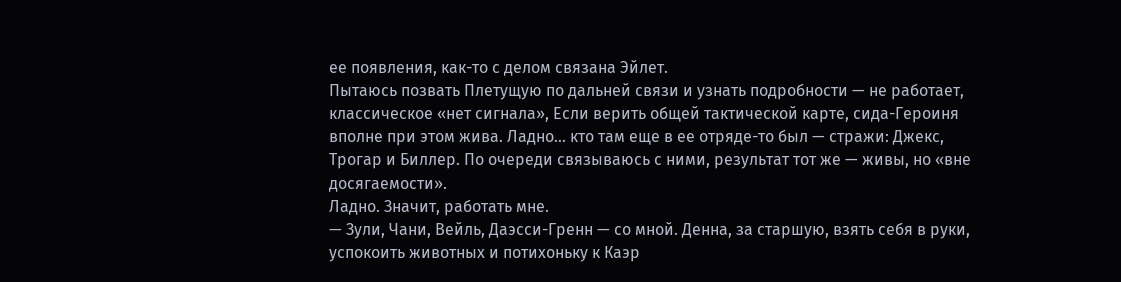ее появления, как-то с делом связана Эйлет.
Пытаюсь позвать Плетущую по дальней связи и узнать подробности — не работает, классическое «нет сигнала», Если верить общей тактической карте, сида-Героиня вполне при этом жива. Ладно… кто там еще в ее отряде-то был — стражи: Джекс, Трогар и Биллер. По очереди связываюсь с ними, результат тот же — живы, но «вне досягаемости».
Ладно. Значит, работать мне.
— Зули, Чани, Вейль, Даэсси-Гренн — со мной. Денна, за старшую, взять себя в руки, успокоить животных и потихоньку к Каэр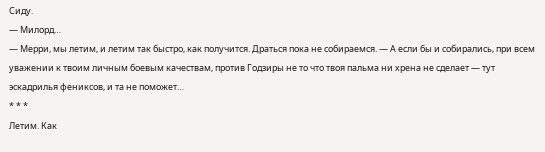Сиду.
— Милорд…
— Мерри, мы летим, и летим так быстро, как получится. Драться пока не собираемся. — А если бы и собирались, при всем уважении к твоим личным боевым качествам, против Годзиры не то что твоя пальма ни хрена не сделает — тут эскадрилья фениксов, и та не поможет…
* * *
Летим. Как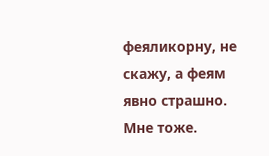феяликорну, не скажу, а феям явно страшно. Мне тоже.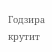Годзира крутит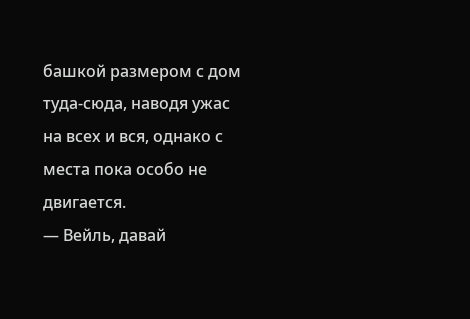башкой размером с дом туда-сюда, наводя ужас на всех и вся, однако с места пока особо не двигается.
— Вейль, давай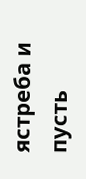ястреба и пусть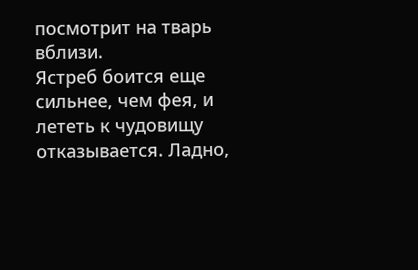посмотрит на тварь вблизи.
Ястреб боится еще сильнее, чем фея, и лететь к чудовищу отказывается. Ладно,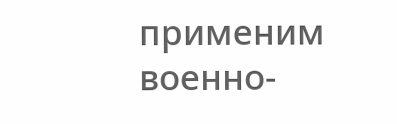применим военно-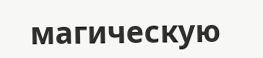магическую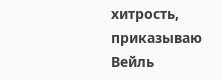хитрость, приказываю Вейль